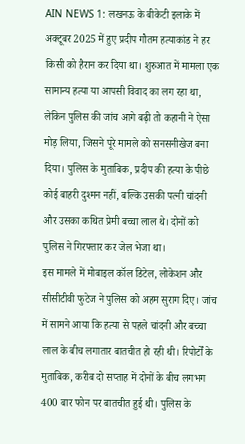AIN NEWS 1: लखनऊ के बीकेटी इलाके में अक्टूबर 2025 में हुए प्रदीप गौतम हत्याकांड ने हर किसी को हैरान कर दिया था। शुरुआत में मामला एक सामान्य हत्या या आपसी विवाद का लग रहा था, लेकिन पुलिस की जांच आगे बढ़ी तो कहानी ने ऐसा मोड़ लिया, जिसने पूरे मामले को सनसनीखेज बना दिया। पुलिस के मुताबिक, प्रदीप की हत्या के पीछे कोई बाहरी दुश्मन नहीं, बल्कि उसकी पत्नी चांदनी और उसका कथित प्रेमी बच्चा लाल थे। दोनों को पुलिस ने गिरफ्तार कर जेल भेजा था।
इस मामले में मोबाइल कॉल डिटेल, लोकेशन और सीसीटीवी फुटेज ने पुलिस को अहम सुराग दिए। जांच में सामने आया कि हत्या से पहले चांदनी और बच्चा लाल के बीच लगातार बातचीत हो रही थी। रिपोर्टों के मुताबिक, करीब दो सप्ताह में दोनों के बीच लगभग 400 बार फोन पर बातचीत हुई थी। पुलिस के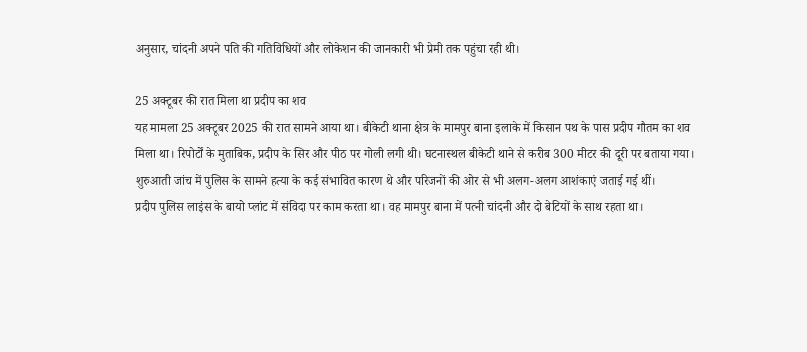अनुसार, चांदनी अपने पति की गतिविधियों और लोकेशन की जानकारी भी प्रेमी तक पहुंचा रही थी।

25 अक्टूबर की रात मिला था प्रदीप का शव
यह मामला 25 अक्टूबर 2025 की रात सामने आया था। बीकेटी थाना क्षेत्र के मामपुर बाना इलाके में किसान पथ के पास प्रदीप गौतम का शव मिला था। रिपोर्टों के मुताबिक, प्रदीप के सिर और पीठ पर गोली लगी थी। घटनास्थल बीकेटी थाने से करीब 300 मीटर की दूरी पर बताया गया। शुरुआती जांच में पुलिस के सामने हत्या के कई संभावित कारण थे और परिजनों की ओर से भी अलग-अलग आशंकाएं जताई गई थीं।
प्रदीप पुलिस लाइंस के बायो प्लांट में संविदा पर काम करता था। वह मामपुर बाना में पत्नी चांदनी और दो बेटियों के साथ रहता था।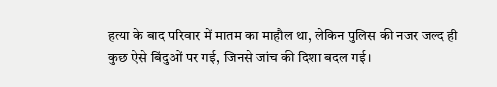हत्या के बाद परिवार में मातम का माहौल था, लेकिन पुलिस की नजर जल्द ही कुछ ऐसे बिंदुओं पर गई, जिनसे जांच की दिशा बदल गई।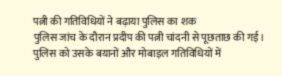पत्नी की गतिविधियों ने बढ़ाया पुलिस का शक
पुलिस जांच के दौरान प्रदीप की पत्नी चांदनी से पूछताछ की गई। पुलिस को उसके बयानों और मोबाइल गतिविधियों में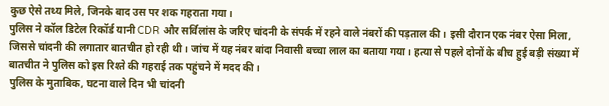कुछ ऐसे तथ्य मिले, जिनके बाद उस पर शक गहराता गया।
पुलिस ने कॉल डिटेल रिकॉर्ड यानी CDR और सर्विलांस के जरिए चांदनी के संपर्क में रहने वाले नंबरों की पड़ताल की। इसी दौरान एक नंबर ऐसा मिला, जिससे चांदनी की लगातार बातचीत हो रही थी। जांच में यह नंबर बांदा निवासी बच्चा लाल का बताया गया। हत्या से पहले दोनों के बीच हुई बड़ी संख्या में बातचीत ने पुलिस को इस रिश्ते की गहराई तक पहुंचने में मदद की।
पुलिस के मुताबिक, घटना वाले दिन भी चांदनी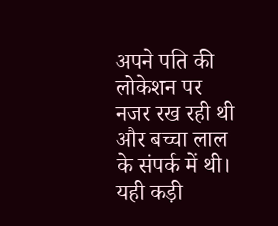अपने पति की लोकेशन पर नजर रख रही थी और बच्चा लाल के संपर्क में थी। यही कड़ी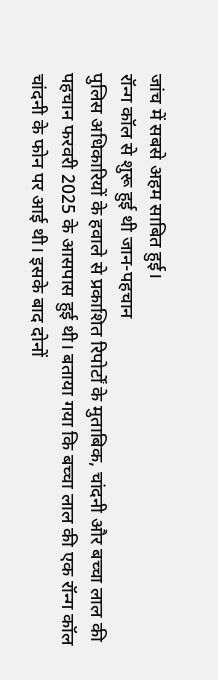जांच में सबसे अहम साबित हुई।
रॉन्ग कॉल से शुरू हुई थी जान-पहचान
पुलिस अधिकारियों के हवाले से प्रकाशित रिपोर्टों के मुताबिक, चांदनी और बच्चा लाल की पहचान फरवरी 2025 के आसपास हुई थी। बताया गया कि बच्चा लाल की एक रॉन्ग कॉल चांदनी के फोन पर आई थी। इसके बाद दोनों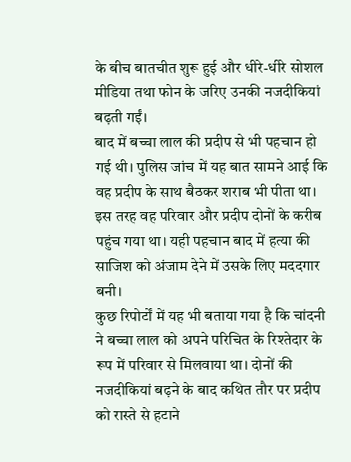के बीच बातचीत शुरू हुई और धीरे-धीरे सोशल मीडिया तथा फोन के जरिए उनकी नजदीकियां बढ़ती गईं।
बाद में बच्चा लाल की प्रदीप से भी पहचान हो गई थी। पुलिस जांच में यह बात सामने आई कि वह प्रदीप के साथ बैठकर शराब भी पीता था। इस तरह वह परिवार और प्रदीप दोनों के करीब पहुंच गया था। यही पहचान बाद में हत्या की साजिश को अंजाम देने में उसके लिए मददगार बनी।
कुछ रिपोर्टों में यह भी बताया गया है कि चांदनी ने बच्चा लाल को अपने परिचित के रिश्तेदार के रूप में परिवार से मिलवाया था। दोनों की नजदीकियां बढ़ने के बाद कथित तौर पर प्रदीप को रास्ते से हटाने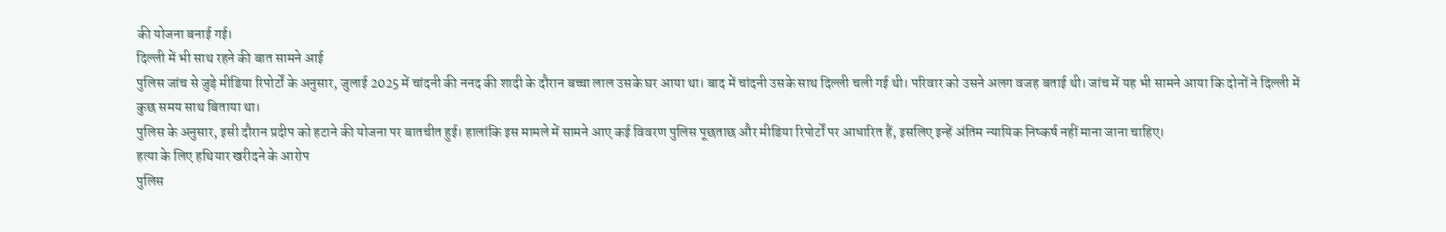की योजना बनाई गई।
दिल्ली में भी साथ रहने की बात सामने आई
पुलिस जांच से जुड़े मीडिया रिपोर्टों के अनुसार, जुलाई 2025 में चांदनी की ननद की शादी के दौरान बच्चा लाल उसके घर आया था। बाद में चांदनी उसके साथ दिल्ली चली गई थी। परिवार को उसने अलग वजह बताई थी। जांच में यह भी सामने आया कि दोनों ने दिल्ली में कुछ समय साथ बिताया था।
पुलिस के अनुसार, इसी दौरान प्रदीप को हटाने की योजना पर बातचीत हुई। हालांकि इस मामले में सामने आए कई विवरण पुलिस पूछताछ और मीडिया रिपोर्टों पर आधारित हैं, इसलिए इन्हें अंतिम न्यायिक निष्कर्ष नहीं माना जाना चाहिए।
हत्या के लिए हथियार खरीदने के आरोप
पुलिस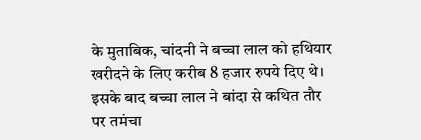के मुताबिक, चांदनी ने बच्चा लाल को हथियार खरीदने के लिए करीब 8 हजार रुपये दिए थे। इसके बाद बच्चा लाल ने बांदा से कथित तौर पर तमंचा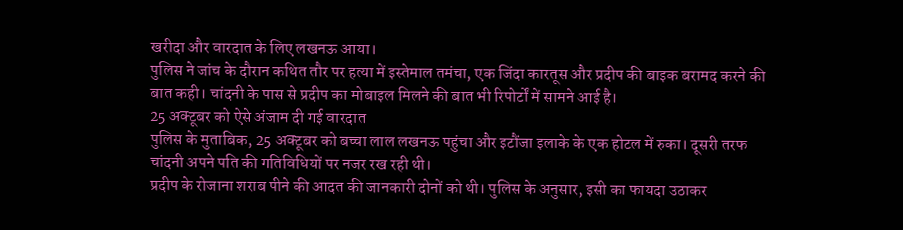खरीदा और वारदात के लिए लखनऊ आया।
पुलिस ने जांच के दौरान कथित तौर पर हत्या में इस्तेमाल तमंचा, एक जिंदा कारतूस और प्रदीप की बाइक बरामद करने की बात कही। चांदनी के पास से प्रदीप का मोबाइल मिलने की बात भी रिपोर्टों में सामने आई है।
25 अक्टूबर को ऐसे अंजाम दी गई वारदात
पुलिस के मुताबिक, 25 अक्टूबर को बच्चा लाल लखनऊ पहुंचा और इटौंजा इलाके के एक होटल में रुका। दूसरी तरफ चांदनी अपने पति की गतिविधियों पर नजर रख रही थी।
प्रदीप के रोजाना शराब पीने की आदत की जानकारी दोनों को थी। पुलिस के अनुसार, इसी का फायदा उठाकर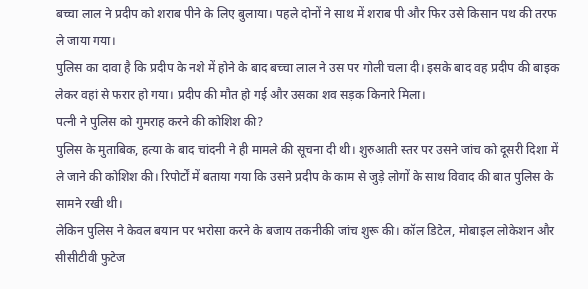बच्चा लाल ने प्रदीप को शराब पीने के लिए बुलाया। पहले दोनों ने साथ में शराब पी और फिर उसे किसान पथ की तरफ ले जाया गया।
पुलिस का दावा है कि प्रदीप के नशे में होने के बाद बच्चा लाल ने उस पर गोली चला दी। इसके बाद वह प्रदीप की बाइक लेकर वहां से फरार हो गया। प्रदीप की मौत हो गई और उसका शव सड़क किनारे मिला।
पत्नी ने पुलिस को गुमराह करने की कोशिश की?
पुलिस के मुताबिक, हत्या के बाद चांदनी ने ही मामले की सूचना दी थी। शुरुआती स्तर पर उसने जांच को दूसरी दिशा में ले जाने की कोशिश की। रिपोर्टों में बताया गया कि उसने प्रदीप के काम से जुड़े लोगों के साथ विवाद की बात पुलिस के सामने रखी थी।
लेकिन पुलिस ने केवल बयान पर भरोसा करने के बजाय तकनीकी जांच शुरू की। कॉल डिटेल, मोबाइल लोकेशन और सीसीटीवी फुटेज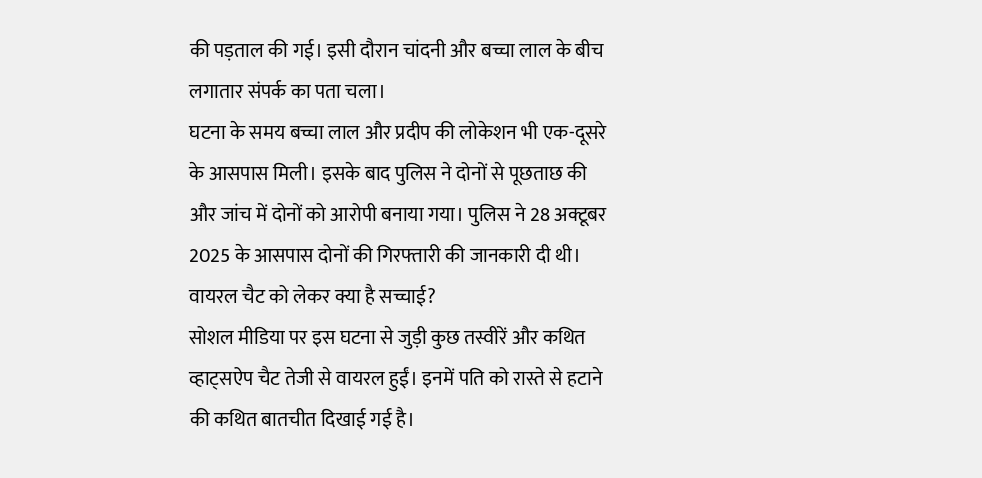की पड़ताल की गई। इसी दौरान चांदनी और बच्चा लाल के बीच लगातार संपर्क का पता चला।
घटना के समय बच्चा लाल और प्रदीप की लोकेशन भी एक-दूसरे के आसपास मिली। इसके बाद पुलिस ने दोनों से पूछताछ की और जांच में दोनों को आरोपी बनाया गया। पुलिस ने 28 अक्टूबर 2025 के आसपास दोनों की गिरफ्तारी की जानकारी दी थी।
वायरल चैट को लेकर क्या है सच्चाई?
सोशल मीडिया पर इस घटना से जुड़ी कुछ तस्वीरें और कथित व्हाट्सऐप चैट तेजी से वायरल हुईं। इनमें पति को रास्ते से हटाने की कथित बातचीत दिखाई गई है।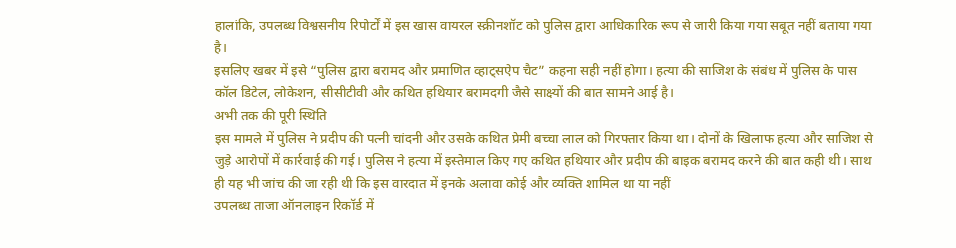हालांकि, उपलब्ध विश्वसनीय रिपोर्टों में इस खास वायरल स्क्रीनशॉट को पुलिस द्वारा आधिकारिक रूप से जारी किया गया सबूत नहीं बताया गया है।
इसलिए खबर में इसे “पुलिस द्वारा बरामद और प्रमाणित व्हाट्सऐप चैट” कहना सही नहीं होगा। हत्या की साजिश के संबंध में पुलिस के पास कॉल डिटेल, लोकेशन, सीसीटीवी और कथित हथियार बरामदगी जैसे साक्ष्यों की बात सामने आई है।
अभी तक की पूरी स्थिति
इस मामले में पुलिस ने प्रदीप की पत्नी चांदनी और उसके कथित प्रेमी बच्चा लाल को गिरफ्तार किया था। दोनों के खिलाफ हत्या और साजिश से जुड़े आरोपों में कार्रवाई की गई। पुलिस ने हत्या में इस्तेमाल किए गए कथित हथियार और प्रदीप की बाइक बरामद करने की बात कही थी। साथ ही यह भी जांच की जा रही थी कि इस वारदात में इनके अलावा कोई और व्यक्ति शामिल था या नहीं
उपलब्ध ताजा ऑनलाइन रिकॉर्ड में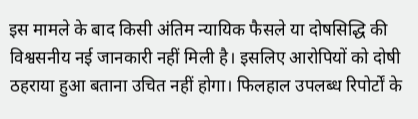इस मामले के बाद किसी अंतिम न्यायिक फैसले या दोषसिद्धि की विश्वसनीय नई जानकारी नहीं मिली है। इसलिए आरोपियों को दोषी ठहराया हुआ बताना उचित नहीं होगा। फिलहाल उपलब्ध रिपोर्टों के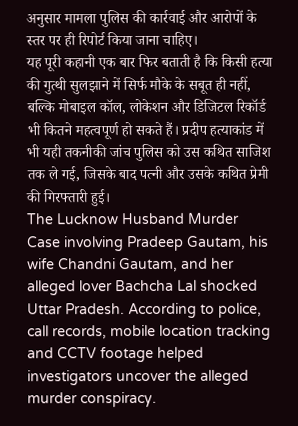अनुसार मामला पुलिस की कार्रवाई और आरोपों के स्तर पर ही रिपोर्ट किया जाना चाहिए।
यह पूरी कहानी एक बार फिर बताती है कि किसी हत्या की गुत्थी सुलझाने में सिर्फ मौके के सबूत ही नहीं, बल्कि मोबाइल कॉल, लोकेशन और डिजिटल रिकॉर्ड भी कितने महत्वपूर्ण हो सकते हैं। प्रदीप हत्याकांड में भी यही तकनीकी जांच पुलिस को उस कथित साजिश तक ले गई, जिसके बाद पत्नी और उसके कथित प्रेमी की गिरफ्तारी हुई।
The Lucknow Husband Murder Case involving Pradeep Gautam, his wife Chandni Gautam, and her alleged lover Bachcha Lal shocked Uttar Pradesh. According to police, call records, mobile location tracking and CCTV footage helped investigators uncover the alleged murder conspiracy.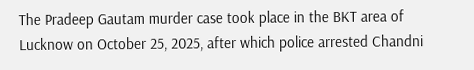The Pradeep Gautam murder case took place in the BKT area of Lucknow on October 25, 2025, after which police arrested Chandni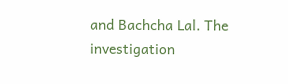and Bachcha Lal. The investigation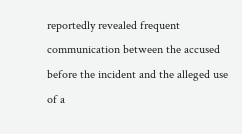reportedly revealed frequent communication between the accused before the incident and the alleged use of a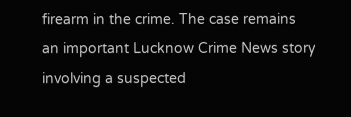firearm in the crime. The case remains an important Lucknow Crime News story involving a suspected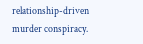relationship-driven murder conspiracy.